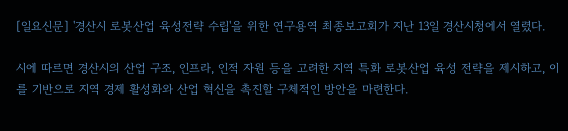[일요신문] '경산시 로봇산업 육성전략 수립'을 위한 연구용역 최종보고회가 지난 13일 경산시청에서 열렸다.

시에 따르면 경산시의 산업 구조, 인프라, 인적 자원 등을 고려한 지역 특화 로봇산업 육성 전략을 제시하고, 이를 기반으로 지역 경제 활성화와 산업 혁신을 촉진할 구체적인 방안을 마련한다.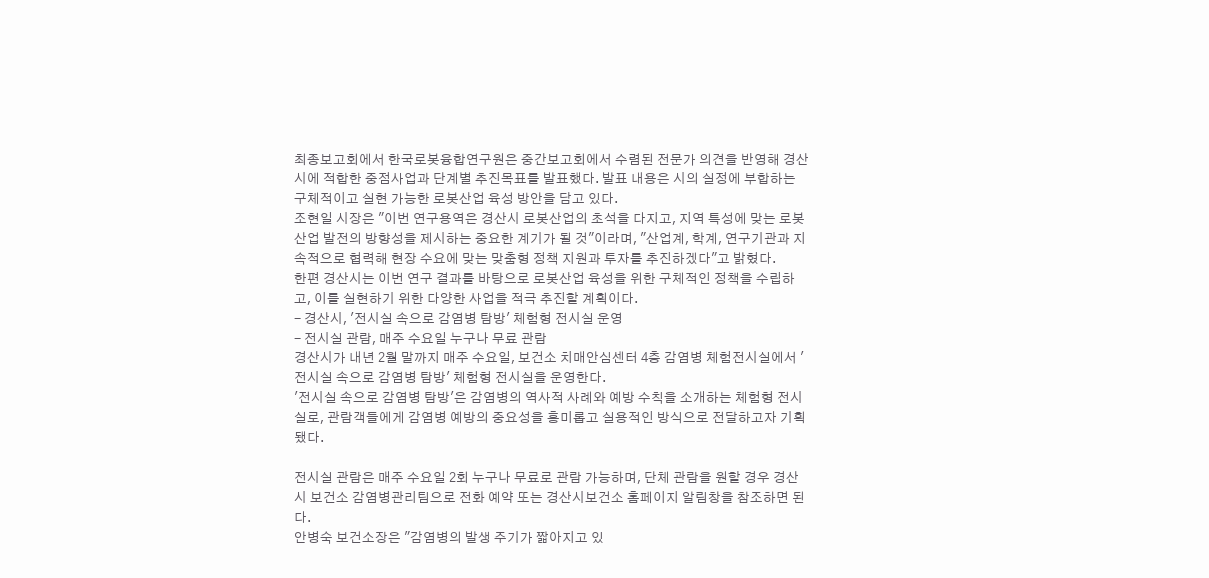최종보고회에서 한국로봇융합연구원은 중간보고회에서 수렴된 전문가 의견을 반영해 경산시에 적합한 중점사업과 단계별 추진목표를 발표했다. 발표 내용은 시의 실정에 부합하는 구체적이고 실현 가능한 로봇산업 육성 방안을 담고 있다.
조현일 시장은 "이번 연구용역은 경산시 로봇산업의 초석을 다지고, 지역 특성에 맞는 로봇산업 발전의 방향성을 제시하는 중요한 계기가 될 것"이라며, "산업계, 학계, 연구기관과 지속적으로 협력해 현장 수요에 맞는 맞춤형 정책 지원과 투자를 추진하겠다"고 밝혔다.
한편 경산시는 이번 연구 결과를 바탕으로 로봇산업 육성을 위한 구체적인 정책을 수립하고, 이를 실현하기 위한 다양한 사업을 적극 추진할 계획이다.
- 경산시, '전시실 속으로 감염병 탐방' 체험형 전시실 운영
- 전시실 관람, 매주 수요일 누구나 무료 관람
경산시가 내년 2월 말까지 매주 수요일, 보건소 치매안심센터 4층 감염병 체험전시실에서 '전시실 속으로 감염병 탐방' 체험형 전시실을 운영한다.
'전시실 속으로 감염병 탐방'은 감염병의 역사적 사례와 예방 수칙을 소개하는 체험형 전시실로, 관람객들에게 감염병 예방의 중요성을 흥미롭고 실용적인 방식으로 전달하고자 기획됐다.

전시실 관람은 매주 수요일 2회 누구나 무료로 관람 가능하며, 단체 관람을 원할 경우 경산시 보건소 감염병관리팀으로 전화 예약 또는 경산시보건소 홈페이지 알림창을 참조하면 된다.
안병숙 보건소장은 "감염병의 발생 주기가 짧아지고 있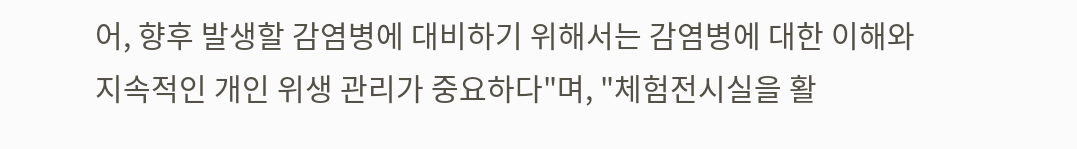어, 향후 발생할 감염병에 대비하기 위해서는 감염병에 대한 이해와 지속적인 개인 위생 관리가 중요하다"며, "체험전시실을 활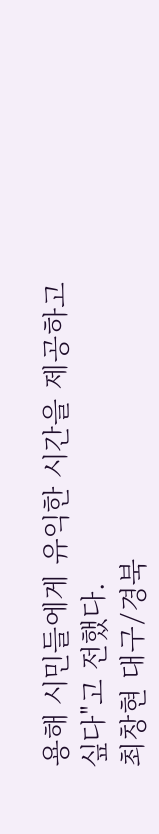용해 시민들에게 유익한 시간을 제공하고 싶다"고 전했다.
최창현 대구/경북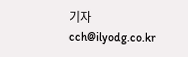기자 cch@ilyodg.co.kr